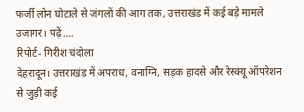फर्जी लोन घोटाले से जंगलों की आग तक, उत्तराखंड में कई बड़े मामले उजागर। पढ़ें….
रिपोर्ट- गिरीश चंदोला
देहरादून। उत्तराखंड में अपराध, वनाग्नि, सड़क हादसे और रेस्क्यू ऑपरेशन से जुड़ी कई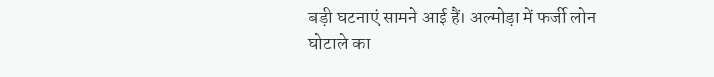बड़ी घटनाएं सामने आई हैं। अल्मोड़ा में फर्जी लोन घोटाले का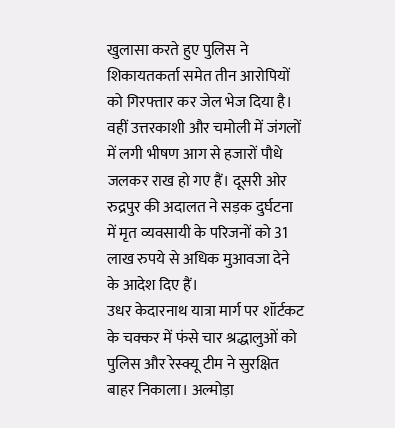खुलासा करते हुए पुलिस ने शिकायतकर्ता समेत तीन आरोपियों को गिरफ्तार कर जेल भेज दिया है।
वहीं उत्तरकाशी और चमोली में जंगलों में लगी भीषण आग से हजारों पौधे जलकर राख हो गए हैं। दूसरी ओर रुद्रपुर की अदालत ने सड़क दुर्घटना में मृत व्यवसायी के परिजनों को 31 लाख रुपये से अधिक मुआवजा देने के आदेश दिए हैं।
उधर केदारनाथ यात्रा मार्ग पर शॉर्टकट के चक्कर में फंसे चार श्रद्धालुओं को पुलिस और रेस्क्यू टीम ने सुरक्षित बाहर निकाला। अल्मोड़ा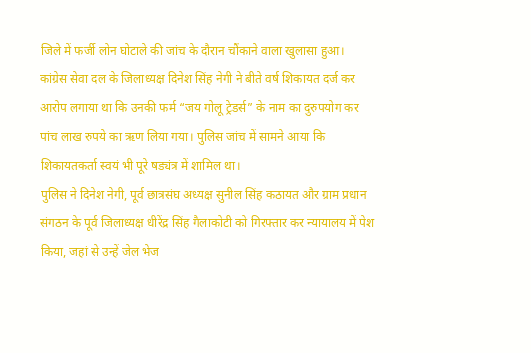जिले में फर्जी लोन घोटाले की जांच के दौरान चौंकाने वाला खुलासा हुआ।
कांग्रेस सेवा दल के जिलाध्यक्ष दिनेश सिंह नेगी ने बीते वर्ष शिकायत दर्ज कर आरोप लगाया था कि उनकी फर्म “जय गोलू ट्रेडर्स” के नाम का दुरुपयोग कर पांच लाख रुपये का ऋण लिया गया। पुलिस जांच में सामने आया कि शिकायतकर्ता स्वयं भी पूरे षड्यंत्र में शामिल था।
पुलिस ने दिनेश नेगी, पूर्व छात्रसंघ अध्यक्ष सुनील सिंह कठायत और ग्राम प्रधान संगठन के पूर्व जिलाध्यक्ष धीरेंद्र सिंह गैलाकोटी को गिरफ्तार कर न्यायालय में पेश किया, जहां से उन्हें जेल भेज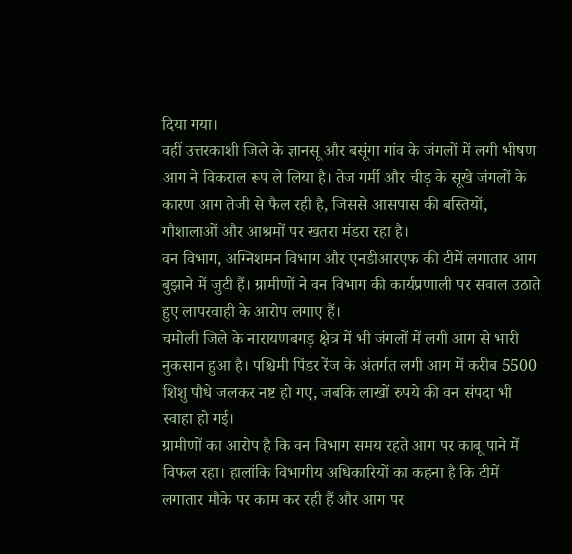दिया गया।
वहीं उत्तरकाशी जिले के ज्ञानसू और बसूंगा गांव के जंगलों में लगी भीषण आग ने विकराल रूप ले लिया है। तेज गर्मी और चीड़ के सूखे जंगलों के कारण आग तेजी से फैल रही है, जिससे आसपास की बस्तियों, गौशालाओं और आश्रमों पर खतरा मंडरा रहा है।
वन विभाग, अग्निशमन विभाग और एनडीआरएफ की टीमें लगातार आग बुझाने में जुटी हैं। ग्रामीणों ने वन विभाग की कार्यप्रणाली पर सवाल उठाते हुए लापरवाही के आरोप लगाए हैं।
चमोली जिले के नारायणबगड़ क्षेत्र में भी जंगलों में लगी आग से भारी नुकसान हुआ है। पश्चिमी पिंडर रेंज के अंतर्गत लगी आग में करीब 5500 शिशु पौधे जलकर नष्ट हो गए, जबकि लाखों रुपये की वन संपदा भी स्वाहा हो गई।
ग्रामीणों का आरोप है कि वन विभाग समय रहते आग पर काबू पाने में विफल रहा। हालांकि विभागीय अधिकारियों का कहना है कि टीमें लगातार मौके पर काम कर रही हैं और आग पर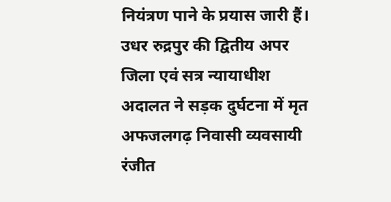नियंत्रण पाने के प्रयास जारी हैं।
उधर रुद्रपुर की द्वितीय अपर जिला एवं सत्र न्यायाधीश अदालत ने सड़क दुर्घटना में मृत अफजलगढ़ निवासी व्यवसायी रंजीत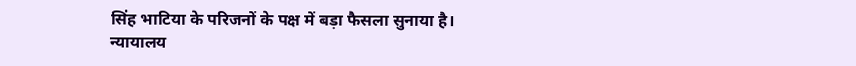सिंह भाटिया के परिजनों के पक्ष में बड़ा फैसला सुनाया है।
न्यायालय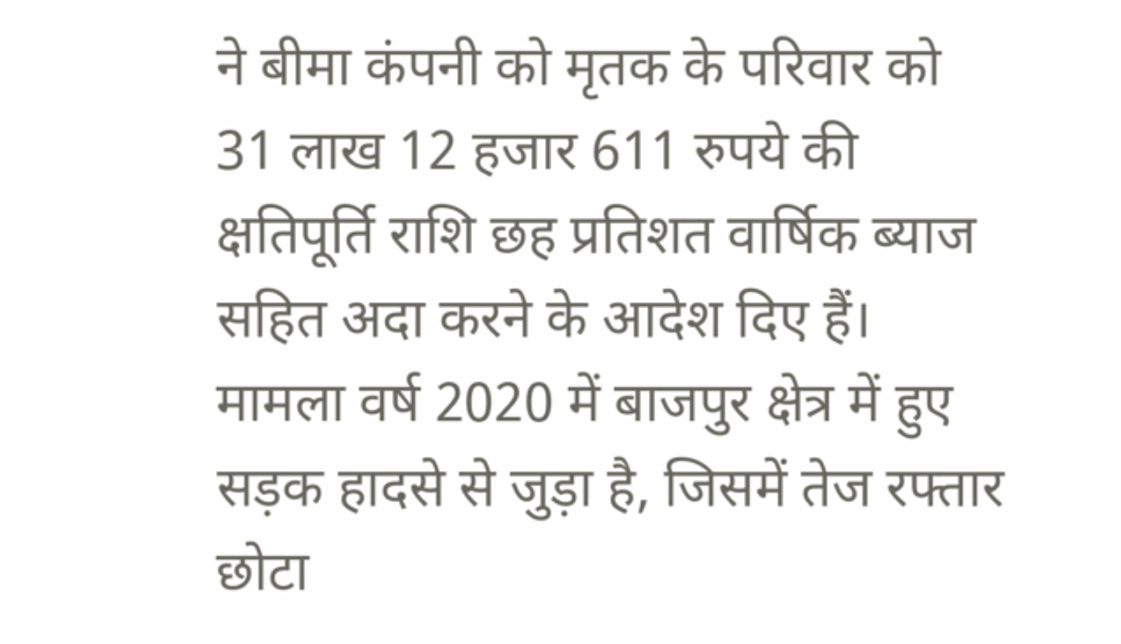ने बीमा कंपनी को मृतक के परिवार को 31 लाख 12 हजार 611 रुपये की क्षतिपूर्ति राशि छह प्रतिशत वार्षिक ब्याज सहित अदा करने के आदेश दिए हैं। मामला वर्ष 2020 में बाजपुर क्षेत्र में हुए सड़क हादसे से जुड़ा है, जिसमें तेज रफ्तार छोटा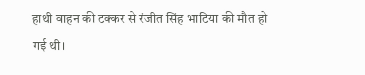हाथी वाहन की टक्कर से रंजीत सिंह भाटिया की मौत हो गई थी।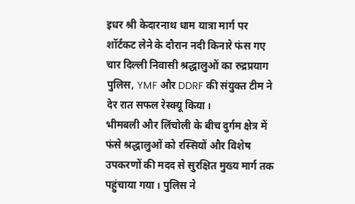इधर श्री केदारनाथ धाम यात्रा मार्ग पर शॉर्टकट लेने के दौरान नदी किनारे फंस गए चार दिल्ली निवासी श्रद्धालुओं का रुद्रप्रयाग पुलिस, YMF और DDRF की संयुक्त टीम ने देर रात सफल रेस्क्यू किया।
भीमबली और लिंचोली के बीच दुर्गम क्षेत्र में फंसे श्रद्धालुओं को रस्सियों और विशेष उपकरणों की मदद से सुरक्षित मुख्य मार्ग तक पहुंचाया गया। पुलिस ने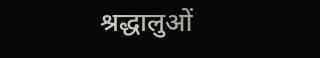श्रद्धालुओं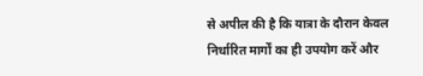से अपील की है कि यात्रा के दौरान केवल निर्धारित मार्गों का ही उपयोग करें और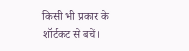किसी भी प्रकार के शॉर्टकट से बचें।